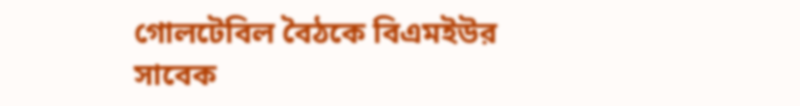গোলটেবিল বৈঠকে বিএমইউর সাবেক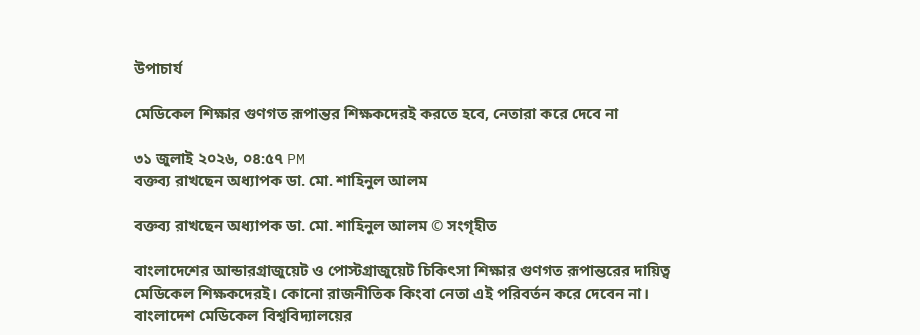উপাচার্য

মেডিকেল শিক্ষার গুণগত রূপান্তর শিক্ষকদেরই করতে হবে, নেতারা করে দেবে না

৩১ জুলাই ২০২৬, ০৪:৫৭ PM
বক্তব্য রাখছেন অধ্যাপক ডা. মো. শাহিনুল আলম

বক্তব্য রাখছেন অধ্যাপক ডা. মো. শাহিনুল আলম © সংগৃহীত

বাংলাদেশের আন্ডারগ্রাজুয়েট ও পোস্টগ্রাজুয়েট চিকিৎসা শিক্ষার গুণগত রূপান্তরের দায়িত্ব মেডিকেল শিক্ষকদেরই। কোনো রাজনীতিক কিংবা নেতা এই পরিবর্তন করে দেবেন না। বাংলাদেশ মেডিকেল বিশ্ববিদ্যালয়ের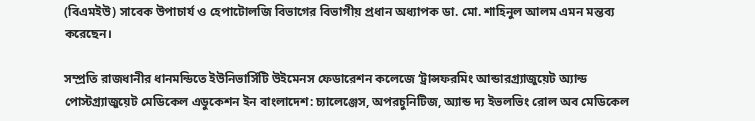(বিএমইউ) সাবেক উপাচার্য ও হেপাটোলজি বিভাগের বিভাগীয় প্রধান অধ্যাপক ডা. মো. শাহিনুল আলম এমন মন্তব্য করেছেন।

সম্প্রতি রাজধানীর ধানমন্ডিতে ইউনিভার্সিটি উইমেনস ফেডারেশন কলেজে ‘ট্রান্সফরমিং আন্ডারগ্র্যাজুয়েট অ্যান্ড পোস্টগ্র্যাজুয়েট মেডিকেল এডুকেশন ইন বাংলাদেশ: চ্যালেঞ্জেস, অপরচুনিটিজ, অ্যান্ড দ্য ইভলভিং রোল অব মেডিকেল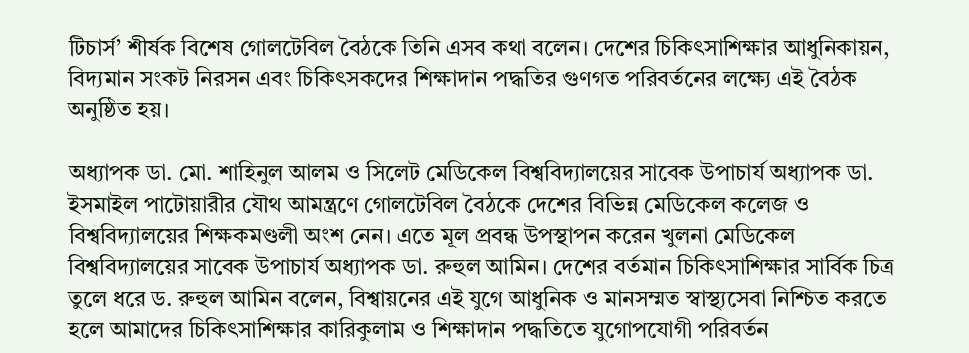টিচার্স’ শীর্ষক বিশেষ গোলটেবিল বৈঠকে তিনি এসব কথা বলেন। দেশের চিকিৎসাশিক্ষার আধুনিকায়ন, বিদ্যমান সংকট নিরসন এবং চিকিৎসকদের শিক্ষাদান পদ্ধতির গুণগত পরিবর্তনের লক্ষ্যে এই বৈঠক অনুষ্ঠিত হয়।

অধ্যাপক ডা. মো. শাহিনুল আলম ও সিলেট মেডিকেল বিশ্ববিদ্যালয়ের সাবেক উপাচার্য অধ্যাপক ডা. ইসমাইল পাটোয়ারীর যৌথ আমন্ত্রণে গোলটেবিল বৈঠকে দেশের বিভিন্ন মেডিকেল কলেজ ও বিশ্ববিদ্যালয়ের শিক্ষকমণ্ডলী অংশ নেন। এতে মূল প্রবন্ধ উপস্থাপন করেন খুলনা মেডিকেল বিশ্ববিদ্যালয়ের সাবেক উপাচার্য অধ্যাপক ডা. রুহুল আমিন। দেশের বর্তমান চিকিৎসাশিক্ষার সার্বিক চিত্র তুলে ধরে ড. রুহুল আমিন বলেন, বিশ্বায়নের এই যুগে আধুনিক ও মানসম্মত স্বাস্থ্যসেবা নিশ্চিত করতে হলে আমাদের চিকিৎসাশিক্ষার কারিকুলাম ও শিক্ষাদান পদ্ধতিতে যুগোপযোগী পরিবর্তন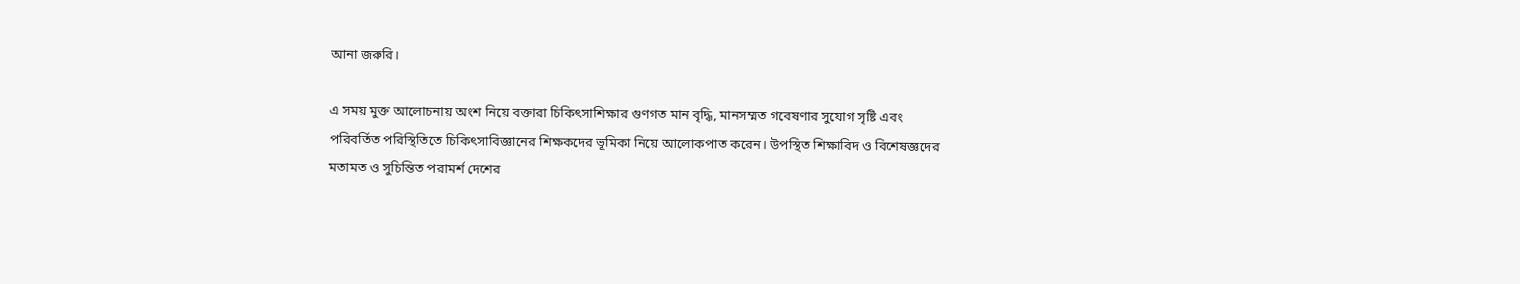আনা জরুরি।

এ সময় মুক্ত আলোচনায় অংশ নিয়ে বক্তারা চিকিৎসাশিক্ষার গুণগত মান বৃদ্ধি, মানসম্মত গবেষণার সুযোগ সৃষ্টি এবং পরিবর্তিত পরিস্থিতিতে চিকিৎসাবিজ্ঞানের শিক্ষকদের ভূমিকা নিয়ে আলোকপাত করেন। উপস্থিত শিক্ষাবিদ ও বিশেষজ্ঞদের মতামত ও সুচিন্তিত পরামর্শ দেশের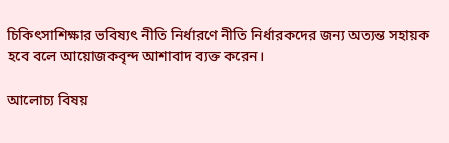চিকিৎসাশিক্ষার ভবিষ্যৎ নীতি নির্ধারণে নীতি নির্ধারকদের জন্য অত্যন্ত সহায়ক হবে বলে আয়োজকবৃন্দ আশাবাদ ব্যক্ত করেন।

আলোচ্য বিষয়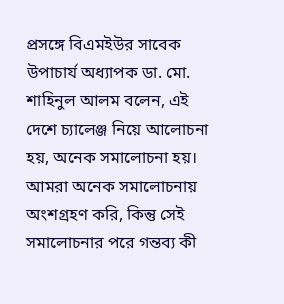প্রসঙ্গে বিএমইউর সাবেক উপাচার্য অধ্যাপক ডা. মো. শাহিনুল আলম বলেন, এই দেশে চ্যালেঞ্জ নিয়ে আলোচনা হয়, অনেক সমালোচনা হয়। আমরা অনেক সমালোচনায় অংশগ্রহণ করি, কিন্তু সেই সমালোচনার পরে গন্তব্য কী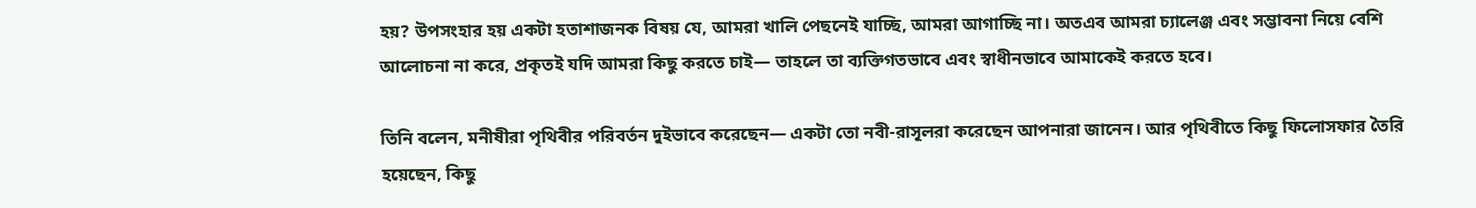হয়? উপসংহার হয় একটা হতাশাজনক বিষয় যে, আমরা খালি পেছনেই যাচ্ছি, আমরা আগাচ্ছি না। অতএব আমরা চ্যালেঞ্জ এবং সম্ভাবনা নিয়ে বেশি আলোচনা না করে, প্রকৃতই যদি আমরা কিছু করতে চাই— তাহলে তা ব্যক্তিগতভাবে এবং স্বাধীনভাবে আমাকেই করতে হবে।

তিনি বলেন, মনীষীরা পৃথিবীর পরিবর্তন দুইভাবে করেছেন— একটা তো নবী-রাসূলরা করেছেন আপনারা জানেন। আর পৃথিবীতে কিছু ফিলোসফার তৈরি হয়েছেন, কিছু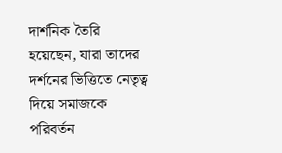দার্শনিক তৈরি হয়েছেন, যারা তাদের দর্শনের ভিত্তিতে নেতৃত্ব দিয়ে সমাজকে পরিবর্তন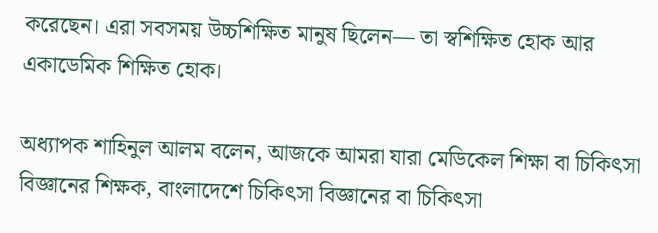করেছেন। এরা সবসময় উচ্চশিক্ষিত মানুষ ছিলেন— তা স্বশিক্ষিত হোক আর একাডেমিক শিক্ষিত হোক।

অধ্যাপক শাহিনুল আলম বলেন, আজকে আমরা যারা মেডিকেল শিক্ষা বা চিকিৎসা বিজ্ঞানের শিক্ষক, বাংলাদেশে চিকিৎসা বিজ্ঞানের বা চিকিৎসা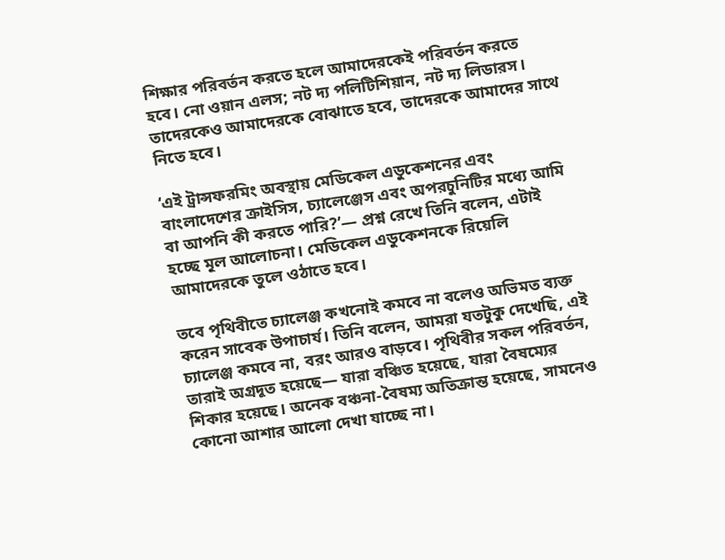শিক্ষার পরিবর্তন করতে হলে আমাদেরকেই পরিবর্তন করতে হবে। নো ওয়ান এলস; নট দ্য পলিটিশিয়ান, নট দ্য লিডারস। তাদেরকেও আমাদেরকে বোঝাতে হবে, তাদেরকে আমাদের সাথে নিতে হবে।

‘এই ট্রান্সফরমিং অবস্থায় মেডিকেল এডুকেশনের এবং বাংলাদেশের ক্রাইসিস, চ্যালেঞ্জেস এবং অপরচুনিটির মধ্যে আমি বা আপনি কী করতে পারি?’— প্রশ্ন রেখে তিনি বলেন, এটাই হচ্ছে মূল আলোচনা। মেডিকেল এডুকেশনকে রিয়েলি আমাদেরকে তুলে ওঠাতে হবে।

তবে পৃথিবীতে চ্যালেঞ্জ কখনোই কমবে না বলেও অভিমত ব্যক্ত করেন সাবেক উপাচার্য। তিনি বলেন, আমরা যতটুকু দেখেছি, এই চ্যালেঞ্জ কমবে না, বরং আরও বাড়বে। পৃথিবীর সকল পরিবর্তন, তারাই অগ্রদূত হয়েছে— যারা বঞ্চিত হয়েছে, যারা বৈষম্যের শিকার হয়েছে। অনেক বঞ্চনা-বৈষম্য অতিক্রান্ত হয়েছে, সামনেও কোনো আশার আলো দেখা যাচ্ছে না।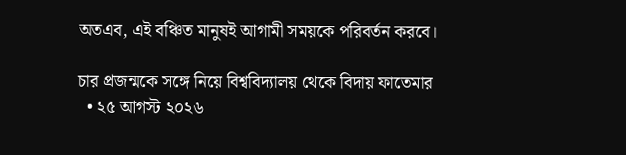অতএব, এই বঞ্চিত মানুষই আগামী সময়কে পরিবর্তন করবে।

চার প্রজন্মকে সঙ্গে নিয়ে বিশ্ববিদ্যালয় থেকে বিদায় ফাতেমার
  • ২৫ আগস্ট ২০২৬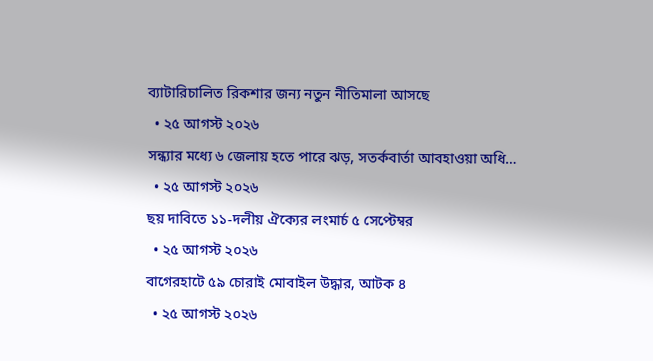ব্যাটারিচালিত রিকশার জন্য নতুন নীতিমালা আসছে
  • ২৫ আগস্ট ২০২৬
সন্ধ্যার মধ্যে ৬ জেলায় হতে পারে ঝড়, সতর্কবার্তা আবহাওয়া অধি…
  • ২৫ আগস্ট ২০২৬
ছয় দাবিতে ১১-দলীয় ঐক্যের লংমার্চ ৫ সেপ্টেম্বর
  • ২৫ আগস্ট ২০২৬
বাগেরহাটে ৫৯ চোরাই মোবাইল উদ্ধার, আটক ৪
  • ২৫ আগস্ট ২০২৬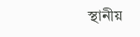স্থানীয়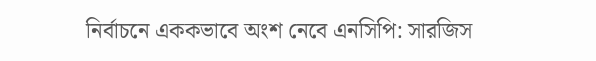নির্বাচনে এককভাবে অংশ নেবে এনসিপি: সারজিস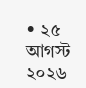• ২৫ আগস্ট ২০২৬